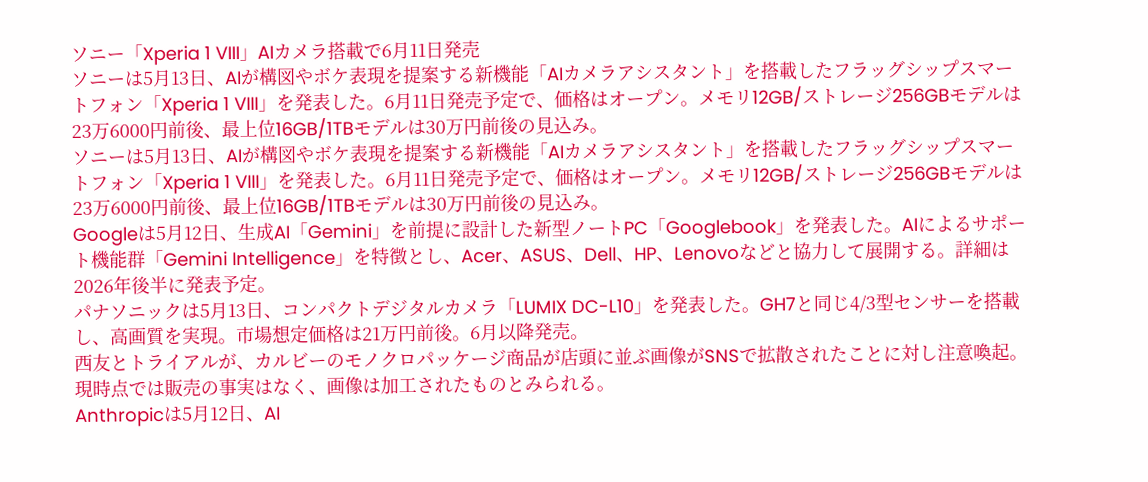ソニー「Xperia 1 VIII」AIカメラ搭載で6月11日発売
ソニーは5月13日、AIが構図やボケ表現を提案する新機能「AIカメラアシスタント」を搭載したフラッグシップスマートフォン「Xperia 1 VIII」を発表した。6月11日発売予定で、価格はオープン。メモリ12GB/ストレージ256GBモデルは23万6000円前後、最上位16GB/1TBモデルは30万円前後の見込み。
ソニーは5月13日、AIが構図やボケ表現を提案する新機能「AIカメラアシスタント」を搭載したフラッグシップスマートフォン「Xperia 1 VIII」を発表した。6月11日発売予定で、価格はオープン。メモリ12GB/ストレージ256GBモデルは23万6000円前後、最上位16GB/1TBモデルは30万円前後の見込み。
Googleは5月12日、生成AI「Gemini」を前提に設計した新型ノートPC「Googlebook」を発表した。AIによるサポート機能群「Gemini Intelligence」を特徴とし、Acer、ASUS、Dell、HP、Lenovoなどと協力して展開する。詳細は2026年後半に発表予定。
パナソニックは5月13日、コンパクトデジタルカメラ「LUMIX DC-L10」を発表した。GH7と同じ4/3型センサーを搭載し、高画質を実現。市場想定価格は21万円前後。6月以降発売。
西友とトライアルが、カルビーのモノクロパッケージ商品が店頭に並ぶ画像がSNSで拡散されたことに対し注意喚起。現時点では販売の事実はなく、画像は加工されたものとみられる。
Anthropicは5月12日、AI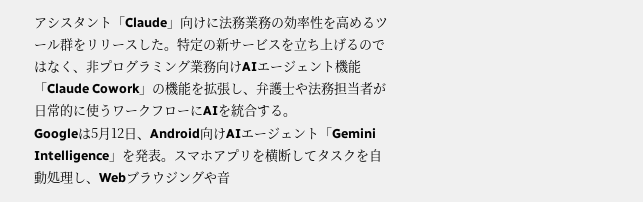アシスタント「Claude」向けに法務業務の効率性を高めるツール群をリリースした。特定の新サービスを立ち上げるのではなく、非プログラミング業務向けAIエージェント機能「Claude Cowork」の機能を拡張し、弁護士や法務担当者が日常的に使うワークフローにAIを統合する。
Googleは5月12日、Android向けAIエージェント「Gemini Intelligence」を発表。スマホアプリを横断してタスクを自動処理し、Webブラウジングや音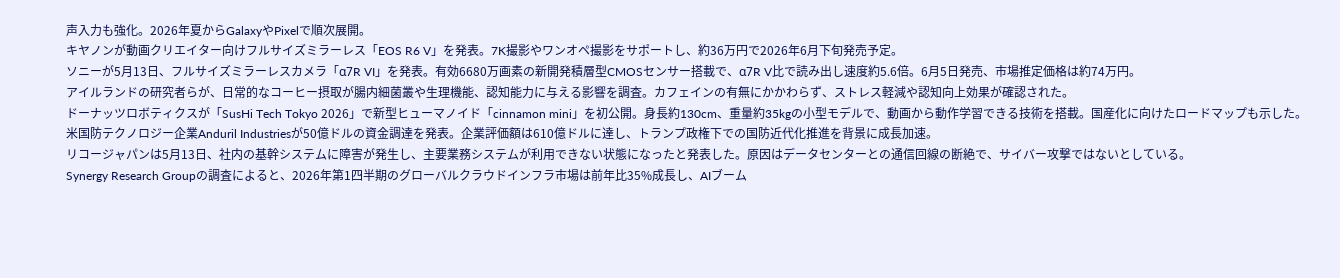声入力も強化。2026年夏からGalaxyやPixelで順次展開。
キヤノンが動画クリエイター向けフルサイズミラーレス「EOS R6 V」を発表。7K撮影やワンオペ撮影をサポートし、約36万円で2026年6月下旬発売予定。
ソニーが5月13日、フルサイズミラーレスカメラ「α7R VI」を発表。有効6680万画素の新開発積層型CMOSセンサー搭載で、α7R V比で読み出し速度約5.6倍。6月5日発売、市場推定価格は約74万円。
アイルランドの研究者らが、日常的なコーヒー摂取が腸内細菌叢や生理機能、認知能力に与える影響を調査。カフェインの有無にかかわらず、ストレス軽減や認知向上効果が確認された。
ドーナッツロボティクスが「SusHi Tech Tokyo 2026」で新型ヒューマノイド「cinnamon mini」を初公開。身長約130cm、重量約35kgの小型モデルで、動画から動作学習できる技術を搭載。国産化に向けたロードマップも示した。
米国防テクノロジー企業Anduril Industriesが50億ドルの資金調達を発表。企業評価額は610億ドルに達し、トランプ政権下での国防近代化推進を背景に成長加速。
リコージャパンは5月13日、社内の基幹システムに障害が発生し、主要業務システムが利用できない状態になったと発表した。原因はデータセンターとの通信回線の断絶で、サイバー攻撃ではないとしている。
Synergy Research Groupの調査によると、2026年第1四半期のグローバルクラウドインフラ市場は前年比35%成長し、AIブーム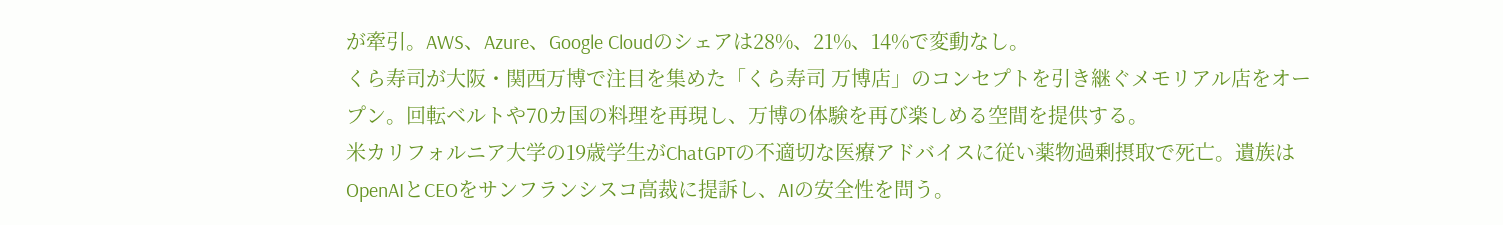が牽引。AWS、Azure、Google Cloudのシェアは28%、21%、14%で変動なし。
くら寿司が大阪・関西万博で注目を集めた「くら寿司 万博店」のコンセプトを引き継ぐメモリアル店をオープン。回転ベルトや70カ国の料理を再現し、万博の体験を再び楽しめる空間を提供する。
米カリフォルニア大学の19歳学生がChatGPTの不適切な医療アドバイスに従い薬物過剰摂取で死亡。遺族はOpenAIとCEOをサンフランシスコ高裁に提訴し、AIの安全性を問う。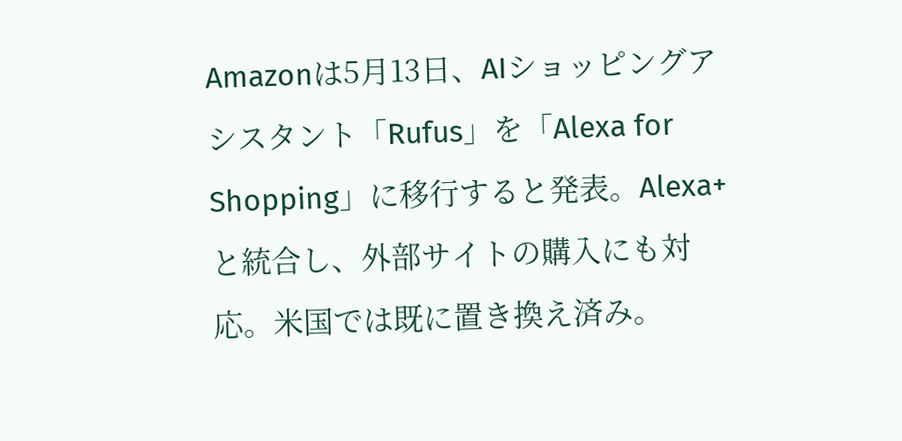Amazonは5月13日、AIショッピングアシスタント「Rufus」を「Alexa for Shopping」に移行すると発表。Alexa+と統合し、外部サイトの購入にも対応。米国では既に置き換え済み。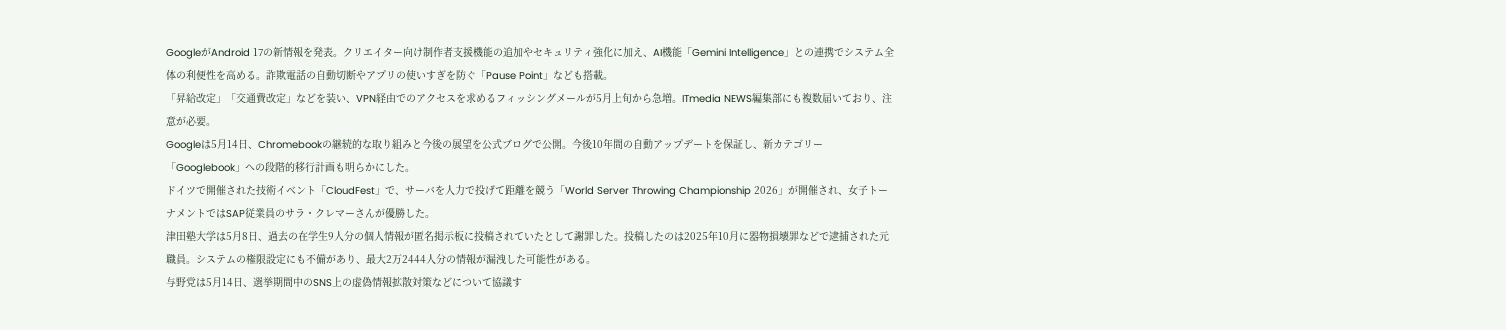GoogleがAndroid 17の新情報を発表。クリエイター向け制作者支援機能の追加やセキュリティ強化に加え、AI機能「Gemini Intelligence」との連携でシステム全体の利便性を高める。詐欺電話の自動切断やアプリの使いすぎを防ぐ「Pause Point」なども搭載。
「昇給改定」「交通費改定」などを装い、VPN経由でのアクセスを求めるフィッシングメールが5月上旬から急増。ITmedia NEWS編集部にも複数届いており、注意が必要。
Googleは5月14日、Chromebookの継続的な取り組みと今後の展望を公式ブログで公開。今後10年間の自動アップデートを保証し、新カテゴリー「Googlebook」への段階的移行計画も明らかにした。
ドイツで開催された技術イベント「CloudFest」で、サーバを人力で投げて距離を競う「World Server Throwing Championship 2026」が開催され、女子トーナメントではSAP従業員のサラ・クレマーさんが優勝した。
津田塾大学は5月8日、過去の在学生9人分の個人情報が匿名掲示板に投稿されていたとして謝罪した。投稿したのは2025年10月に器物損壊罪などで逮捕された元職員。システムの権限設定にも不備があり、最大2万2444人分の情報が漏洩した可能性がある。
与野党は5月14日、選挙期間中のSNS上の虚偽情報拡散対策などについて協議す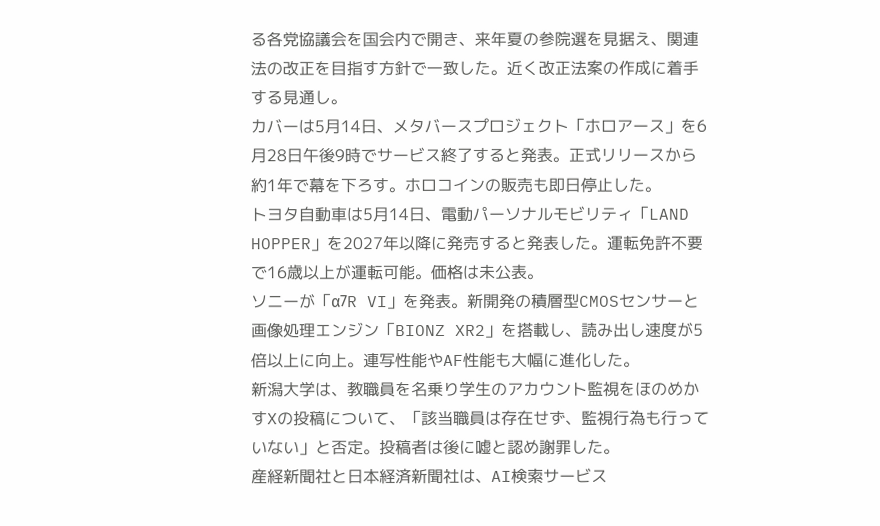る各党協議会を国会内で開き、来年夏の参院選を見据え、関連法の改正を目指す方針で一致した。近く改正法案の作成に着手する見通し。
カバーは5月14日、メタバースプロジェクト「ホロアース」を6月28日午後9時でサービス終了すると発表。正式リリースから約1年で幕を下ろす。ホロコインの販売も即日停止した。
トヨタ自動車は5月14日、電動パーソナルモビリティ「LAND HOPPER」を2027年以降に発売すると発表した。運転免許不要で16歳以上が運転可能。価格は未公表。
ソニーが「α7R VI」を発表。新開発の積層型CMOSセンサーと画像処理エンジン「BIONZ XR2」を搭載し、読み出し速度が5倍以上に向上。連写性能やAF性能も大幅に進化した。
新潟大学は、教職員を名乗り学生のアカウント監視をほのめかすXの投稿について、「該当職員は存在せず、監視行為も行っていない」と否定。投稿者は後に嘘と認め謝罪した。
産経新聞社と日本経済新聞社は、AI検索サービス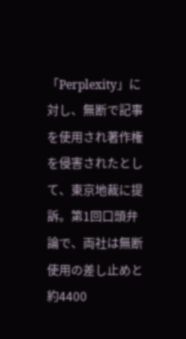「Perplexity」に対し、無断で記事を使用され著作権を侵害されたとして、東京地裁に提訴。第1回口頭弁論で、両社は無断使用の差し止めと約4400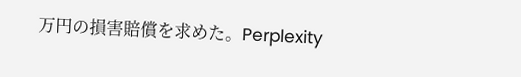万円の損害賠償を求めた。Perplexity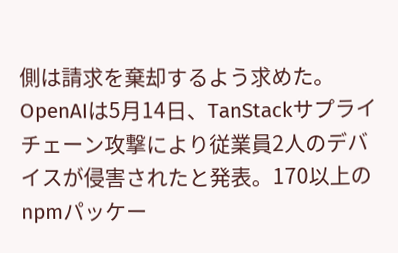側は請求を棄却するよう求めた。
OpenAIは5月14日、TanStackサプライチェーン攻撃により従業員2人のデバイスが侵害されたと発表。170以上のnpmパッケー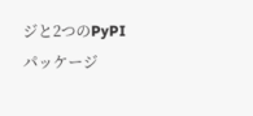ジと2つのPyPIパッケージ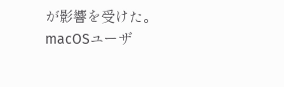が影響を受けた。macOSユーザ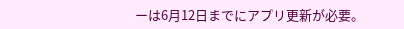ーは6月12日までにアプリ更新が必要。